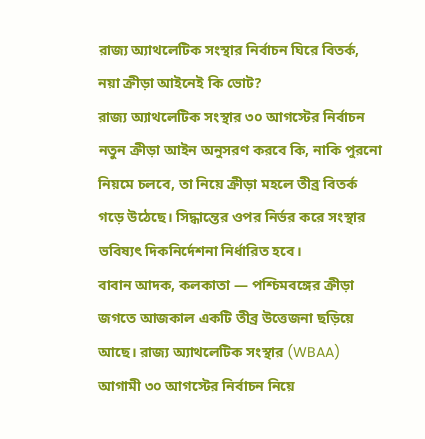রাজ্য অ্যাথলেটিক সংস্থার নির্বাচন ঘিরে বিতর্ক, নয়া ক্রীড়া আইনেই কি ভোট?
রাজ্য অ্যাথলেটিক সংস্থার ৩০ আগস্টের নির্বাচন নতুন ক্রীড়া আইন অনুসরণ করবে কি, নাকি পুরনো নিয়মে চলবে, তা নিয়ে ক্রীড়া মহলে তীব্র বিতর্ক গড়ে উঠেছে। সিদ্ধান্তের ওপর নির্ভর করে সংস্থার ভবিষ্যৎ দিকনির্দেশনা নির্ধারিত হবে।
বাবান আদক, কলকাতা — পশ্চিমবঙ্গের ক্রীড়া জগতে আজকাল একটি তীব্র উত্তেজনা ছড়িয়ে আছে। রাজ্য অ্যাথলেটিক সংস্থার (WBAA) আগামী ৩০ আগস্টের নির্বাচন নিয়ে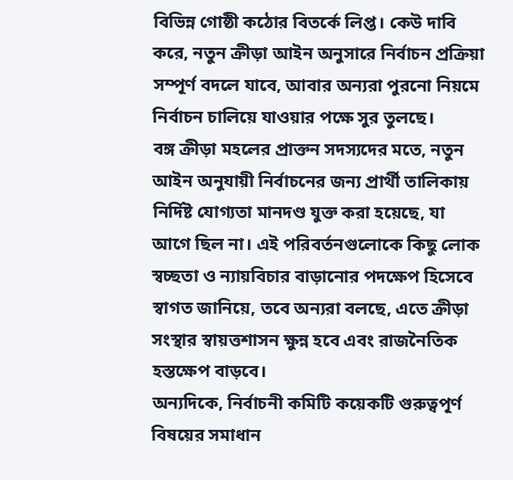বিভিন্ন গোষ্ঠী কঠোর বিতর্কে লিপ্ত। কেউ দাবি করে, নতুন ক্রীড়া আইন অনুসারে নির্বাচন প্রক্রিয়া সম্পূর্ণ বদলে যাবে, আবার অন্যরা পুরনো নিয়মে নির্বাচন চালিয়ে যাওয়ার পক্ষে সুর তুলছে।
বঙ্গ ক্রীড়া মহলের প্রাক্তন সদস্যদের মতে, নতুন আইন অনুযায়ী নির্বাচনের জন্য প্রার্থী তালিকায় নির্দিষ্ট যোগ্যতা মানদণ্ড যুক্ত করা হয়েছে, যা আগে ছিল না। এই পরিবর্তনগুলোকে কিছু লোক স্বচ্ছতা ও ন্যায়বিচার বাড়ানোর পদক্ষেপ হিসেবে স্বাগত জানিয়ে, তবে অন্যরা বলছে, এতে ক্রীড়া সংস্থার স্বায়ত্তশাসন ক্ষুন্ন হবে এবং রাজনৈতিক হস্তক্ষেপ বাড়বে।
অন্যদিকে, নির্বাচনী কমিটি কয়েকটি গুরুত্বপূর্ণ বিষয়ের সমাধান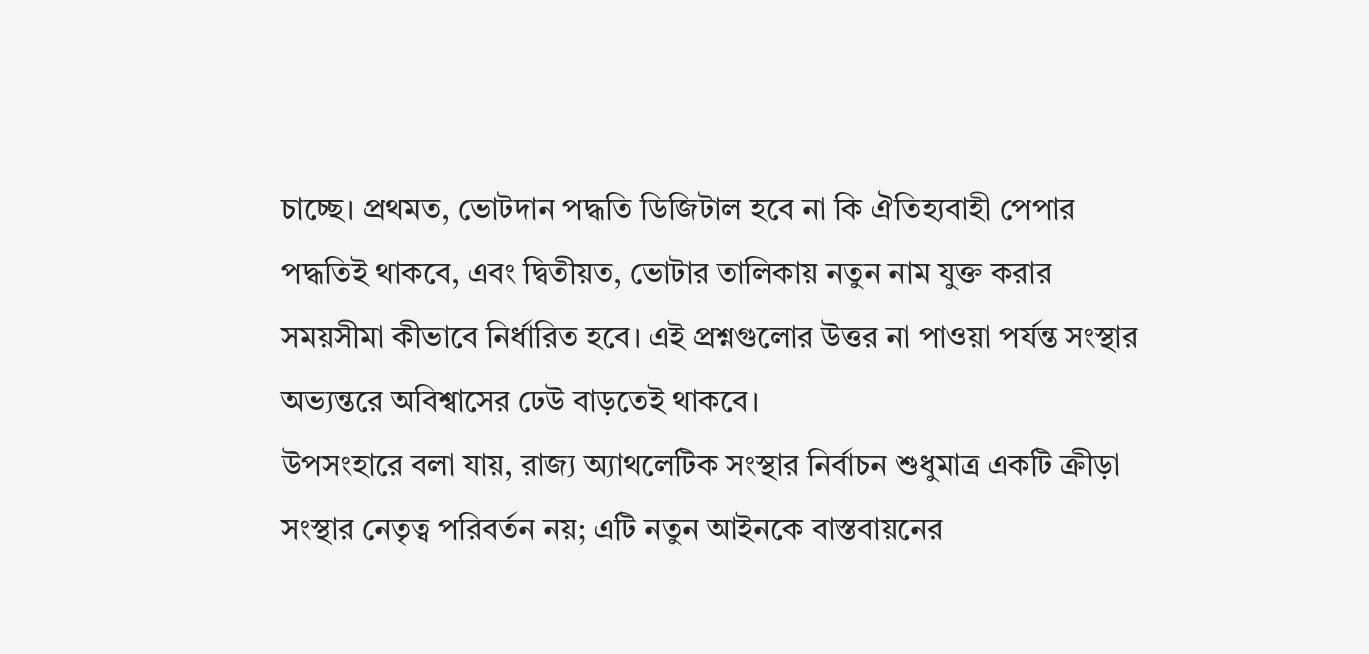চাচ্ছে। প্রথমত, ভোটদান পদ্ধতি ডিজিটাল হবে না কি ঐতিহ্যবাহী পেপার পদ্ধতিই থাকবে, এবং দ্বিতীয়ত, ভোটার তালিকায় নতুন নাম যুক্ত করার সময়সীমা কীভাবে নির্ধারিত হবে। এই প্রশ্নগুলোর উত্তর না পাওয়া পর্যন্ত সংস্থার অভ্যন্তরে অবিশ্বাসের ঢেউ বাড়তেই থাকবে।
উপসংহারে বলা যায়, রাজ্য অ্যাথলেটিক সংস্থার নির্বাচন শুধুমাত্র একটি ক্রীড়া সংস্থার নেতৃত্ব পরিবর্তন নয়; এটি নতুন আইনকে বাস্তবায়নের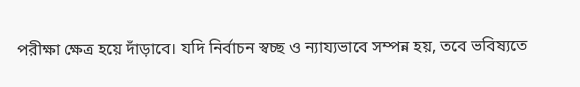পরীক্ষা ক্ষেত্র হয়ে দাঁড়াবে। যদি নির্বাচন স্বচ্ছ ও ন্যায্যভাবে সম্পন্ন হয়, তবে ভবিষ্যতে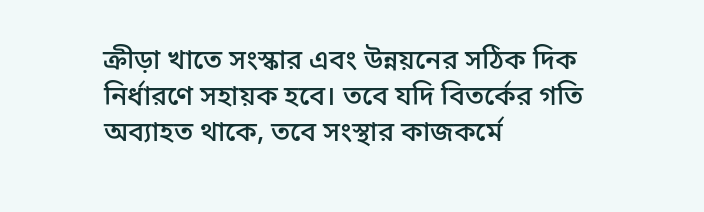ক্রীড়া খাতে সংস্কার এবং উন্নয়নের সঠিক দিক নির্ধারণে সহায়ক হবে। তবে যদি বিতর্কের গতি অব্যাহত থাকে, তবে সংস্থার কাজকর্মে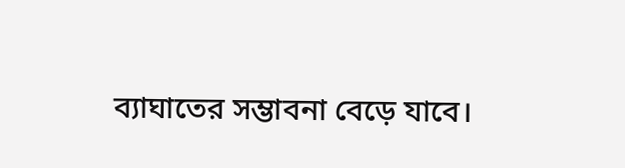ব্যাঘাতের সম্ভাবনা বেড়ে যাবে।